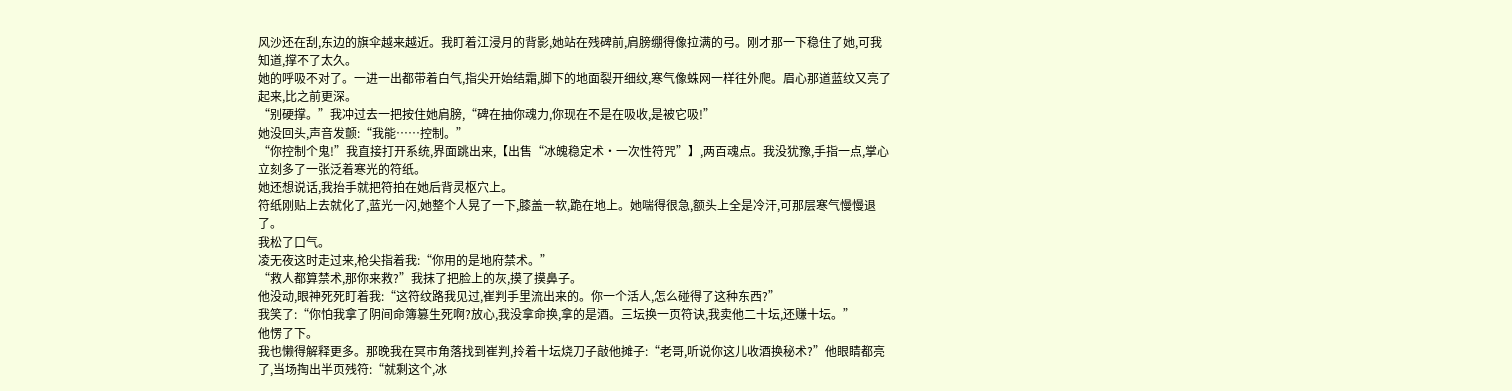风沙还在刮,东边的旗伞越来越近。我盯着江浸月的背影,她站在残碑前,肩膀绷得像拉满的弓。刚才那一下稳住了她,可我知道,撑不了太久。
她的呼吸不对了。一进一出都带着白气,指尖开始结霜,脚下的地面裂开细纹,寒气像蛛网一样往外爬。眉心那道蓝纹又亮了起来,比之前更深。
“别硬撑。”我冲过去一把按住她肩膀,“碑在抽你魂力,你现在不是在吸收,是被它吸!”
她没回头,声音发颤:“我能……控制。”
“你控制个鬼!”我直接打开系统,界面跳出来,【出售“冰魄稳定术·一次性符咒”】,两百魂点。我没犹豫,手指一点,掌心立刻多了一张泛着寒光的符纸。
她还想说话,我抬手就把符拍在她后背灵枢穴上。
符纸刚贴上去就化了,蓝光一闪,她整个人晃了一下,膝盖一软,跪在地上。她喘得很急,额头上全是冷汗,可那层寒气慢慢退了。
我松了口气。
凌无夜这时走过来,枪尖指着我:“你用的是地府禁术。”
“救人都算禁术,那你来救?”我抹了把脸上的灰,摸了摸鼻子。
他没动,眼神死死盯着我:“这符纹路我见过,崔判手里流出来的。你一个活人,怎么碰得了这种东西?”
我笑了:“你怕我拿了阴间命簿篡生死啊?放心,我没拿命换,拿的是酒。三坛换一页符诀,我卖他二十坛,还赚十坛。”
他愣了下。
我也懒得解释更多。那晚我在冥市角落找到崔判,拎着十坛烧刀子敲他摊子:“老哥,听说你这儿收酒换秘术?”他眼睛都亮了,当场掏出半页残符:“就剩这个,冰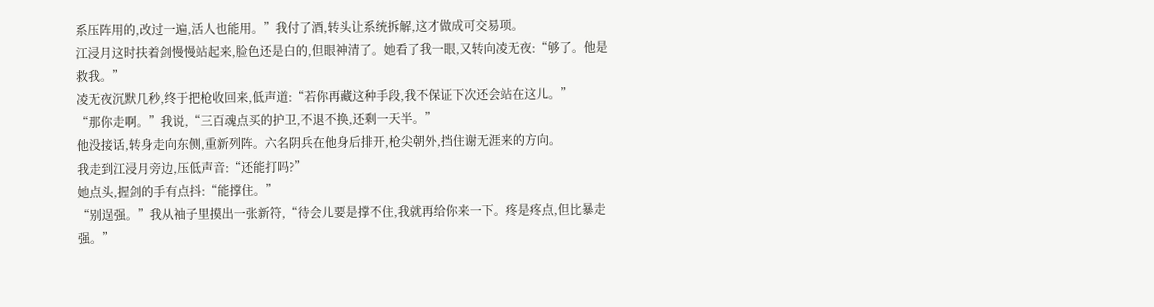系压阵用的,改过一遍,活人也能用。”我付了酒,转头让系统拆解,这才做成可交易项。
江浸月这时扶着剑慢慢站起来,脸色还是白的,但眼神清了。她看了我一眼,又转向凌无夜:“够了。他是救我。”
凌无夜沉默几秒,终于把枪收回来,低声道:“若你再藏这种手段,我不保证下次还会站在这儿。”
“那你走啊。”我说,“三百魂点买的护卫,不退不换,还剩一天半。”
他没接话,转身走向东侧,重新列阵。六名阴兵在他身后排开,枪尖朝外,挡住谢无涯来的方向。
我走到江浸月旁边,压低声音:“还能打吗?”
她点头,握剑的手有点抖:“能撑住。”
“别逞强。”我从袖子里摸出一张新符,“待会儿要是撑不住,我就再给你来一下。疼是疼点,但比暴走强。”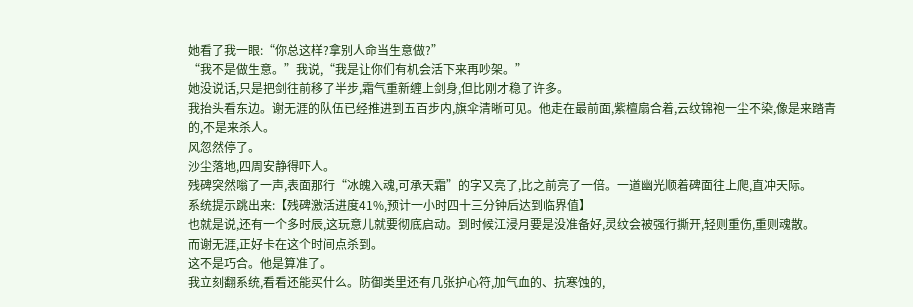她看了我一眼:“你总这样?拿别人命当生意做?”
“我不是做生意。”我说,“我是让你们有机会活下来再吵架。”
她没说话,只是把剑往前移了半步,霜气重新缠上剑身,但比刚才稳了许多。
我抬头看东边。谢无涯的队伍已经推进到五百步内,旗伞清晰可见。他走在最前面,紫檀扇合着,云纹锦袍一尘不染,像是来踏青的,不是来杀人。
风忽然停了。
沙尘落地,四周安静得吓人。
残碑突然嗡了一声,表面那行“冰魄入魂,可承天霜”的字又亮了,比之前亮了一倍。一道幽光顺着碑面往上爬,直冲天际。
系统提示跳出来:【残碑激活进度41%,预计一小时四十三分钟后达到临界值】
也就是说,还有一个多时辰,这玩意儿就要彻底启动。到时候江浸月要是没准备好,灵纹会被强行撕开,轻则重伤,重则魂散。
而谢无涯,正好卡在这个时间点杀到。
这不是巧合。他是算准了。
我立刻翻系统,看看还能买什么。防御类里还有几张护心符,加气血的、抗寒蚀的,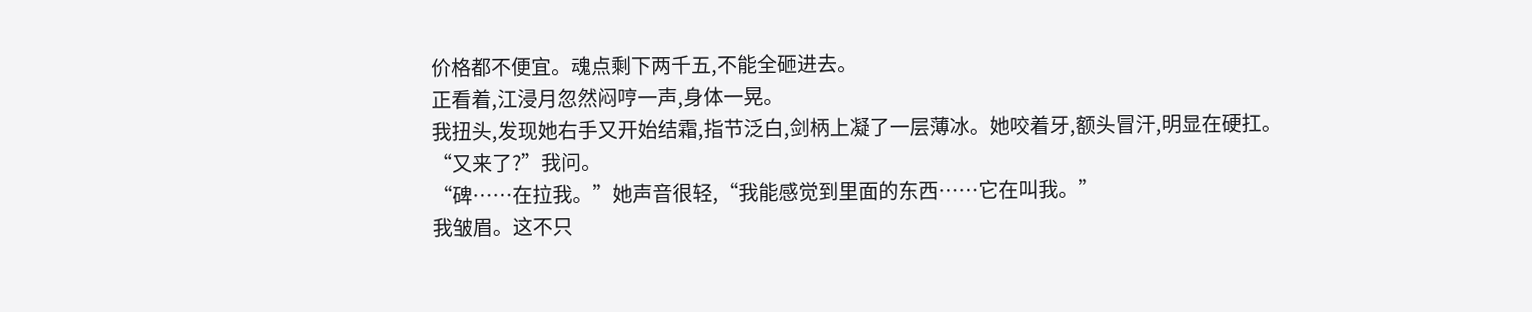价格都不便宜。魂点剩下两千五,不能全砸进去。
正看着,江浸月忽然闷哼一声,身体一晃。
我扭头,发现她右手又开始结霜,指节泛白,剑柄上凝了一层薄冰。她咬着牙,额头冒汗,明显在硬扛。
“又来了?”我问。
“碑……在拉我。”她声音很轻,“我能感觉到里面的东西……它在叫我。”
我皱眉。这不只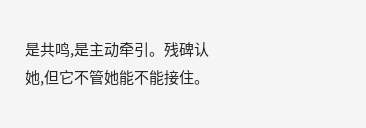是共鸣,是主动牵引。残碑认她,但它不管她能不能接住。